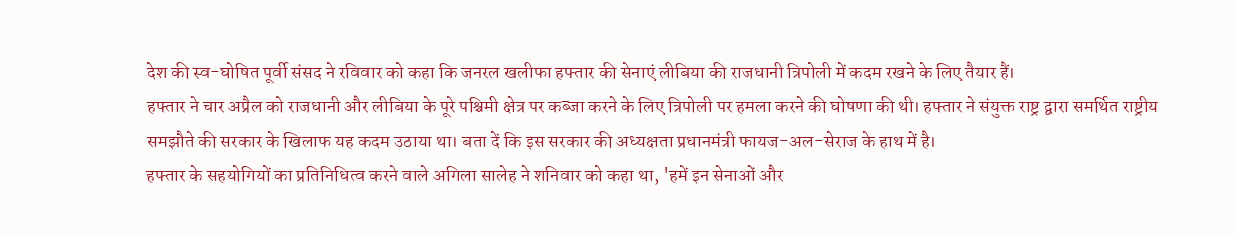देश की स्व-घोषित पूर्वी संसद ने रविवार को कहा कि जनरल खलीफा हफ्तार की सेनाएं लीबिया की राजधानी त्रिपोली में कदम रखने के लिए तैयार हैं।
हफ्तार ने चार अप्रैल को राजधानी और लीबिया के पूरे पश्चिमी क्षेत्र पर कब्जा करने के लिए त्रिपोली पर हमला करने की घोषणा की थी। हफ्तार ने संयुक्त राष्ट्र द्वारा समर्थित राष्ट्रीय समझौते की सरकार के खिलाफ यह कदम उठाया था। बता दें कि इस सरकार की अध्यक्षता प्रधानमंत्री फायज-अल-सेराज के हाथ में है।
हफ्तार के सहयोगियों का प्रतिनिधित्व करने वाले अगिला सालेह ने शनिवार को कहा था, 'हमें इन सेनाओं और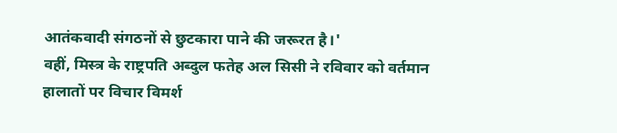आतंकवादी संगठनों से छुटकारा पाने की जरूरत है।'
वहीं, मिस्त्र के राष्ट्रपति अब्दुल फतेह अल सिसी ने रविवार को वर्तमान हालातों पर विचार विमर्श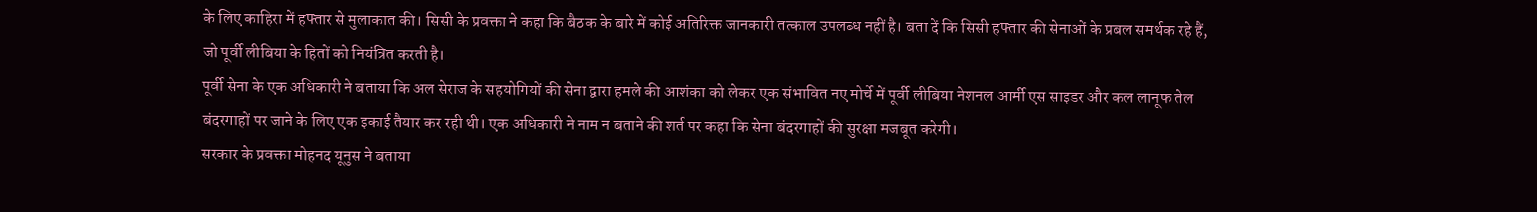के लिए काहिरा में हफ्तार से मुलाकात की। सिसी के प्रवक्ता ने कहा कि बैठक के बारे में कोई अतिरिक्त जानकारी तत्काल उपलब्ध नहीं है। बता दें कि सिसी हफ्तार की सेनाओं के प्रबल समर्थक रहे हैं, जो पूर्वी लीबिया के हितों को नियंत्रित करती है।
पूर्वी सेना के एक अधिकारी ने बताया कि अल सेराज के सहयोगियों की सेना द्वारा हमले की आशंका को लेकर एक संभावित नए मोर्चे में पूर्वी लीबिया नेशनल आर्मी एस साइडर और कल लानूफ तेल बंदरगाहों पर जाने के लिए एक इकाई तैयार कर रही थी। एक अधिकारी ने नाम न बताने की शर्त पर कहा कि सेना बंदरगाहों की सुरक्षा मजबूत करेगी।
सरकार के प्रवक्ता मोहनद यूनुस ने बताया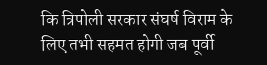कि त्रिपोली सरकार संघर्ष विराम के लिए तभी सहमत होगी जब पूर्वी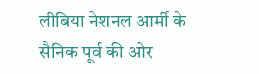लीबिया नेशनल आर्मी के सैनिक पूर्व की ओर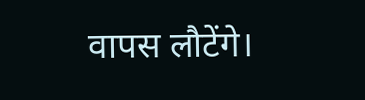वापस लौटेंगे।